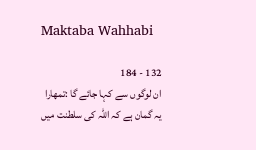Maktaba Wahhabi

132 - 184
ان لوگوں سے کہا جائے گا :تمھارا یہ گمان ہے کہ اللہ کی سلطنت میں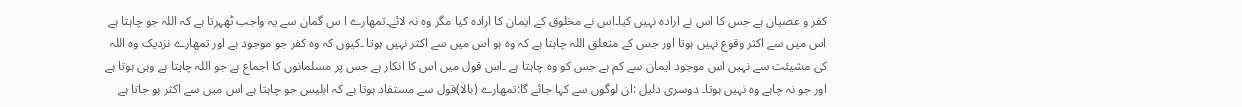کفر و عصیان ہے جس کا اس نے ارادہ نہیں کیا۔اس نے مخلوق کے ایمان کا ارادہ کیا مگر وہ نہ لائے۔تمھارے ا س گمان سے یہ واجب ٹھہرتا ہے کہ اللہ جو چاہتا ہے اس میں سے اکثر وقوع نہیں ہوتا اور جس کے متعلق اللہ چاہتا ہے کہ وہ ہو اس میں سے اکثر نہیں ہوتا ۔کیوں کہ وہ کفر جو موجود ہے اور تمھارے نزدیک وہ اللہ کی مشیئت سے نہیں اس موجود ایمان سے کم ہے جس کو وہ چاہتا ہے ۔اس قول میں اس کا انکار ہے جس پر مسلمانوں کا اجماع ہے جو اللہ چاہتا ہے وہی ہوتا ہے اور جو نہ چاہے وہ نہیں ہوتا۔ دوسری دلیل :ان لوگوں سے کہا جائے گا:تمھارے (بالا)قول سے مستفاد ہوتا ہے کہ ابلیس جو چاہتا ہے اس میں سے اکثر ہو جاتا ہے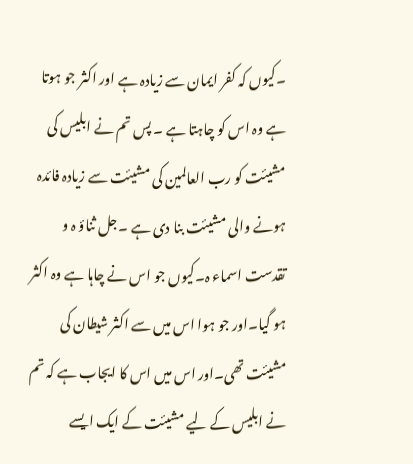۔کیوں کہ کفر ایمان سے زیادہ ہے اور اکثر جو ہوتا ہے وہ اس کو چاہتا ہے ۔ پس تم نے ابلیس کی مشیئت کو رب العالمین کی مشیئت سے زیادہ فائدہ ہونے والی مشیئت بنا دی ہے ۔جل ثناؤ ہ و تقدست اسماء ہ۔کیوں جو اس نے چاہا ہے وہ اکثر ہو گیا۔اور جو ہوا اس میں سے اکثر شیطان کی مشیئت تھی۔اور اس میں اس کا ایجاب ہے کہ تم نے ابلیس کے لیے مشیئت کے ایک ایسے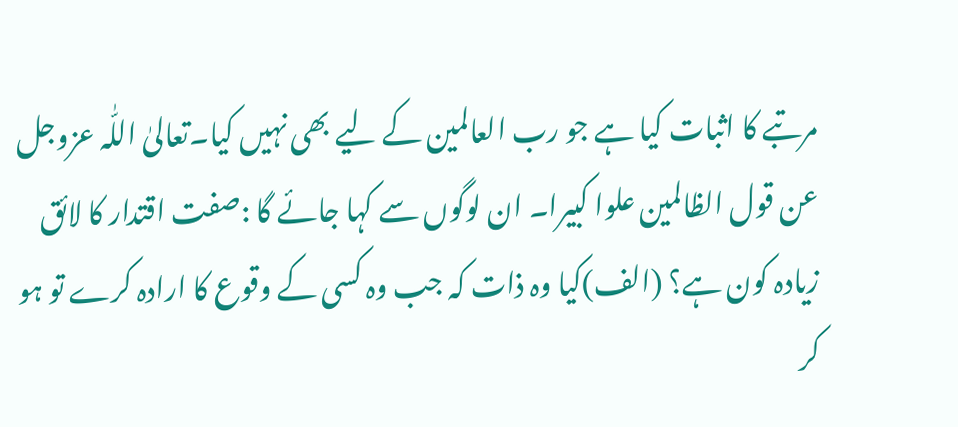مرتبے کا اثبات کیا ہے جو رب العالمین کے لیے بھی نہیں کیا۔تعالیٰ اللّٰہ عزوجل عن قول الظالمین علوا کبیرا۔ ان لوگوں سے کہا جائے گا :صفت اقتدار کا لائق زیادہ کون ہے؟ (الف)کیا وہ ذات کہ جب وہ کسی کے وقوع کا ارادہ کرے تو ہو کر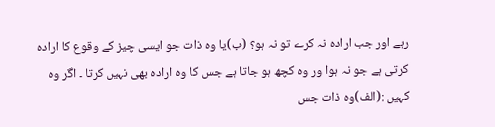رہے اور جب ارادہ نہ کرے تو نہ ہو؟ (ب)یا وہ ذات جو ایسی چیز کے وقوع کا ارادہ کرتی ہے جو نہ ہوا ور وہ کچھ ہو جاتا ہے جس کا وہ ارادہ بھی نہیں کرتا ۔ اگر وہ کہیں :(الف)وہ ذات جس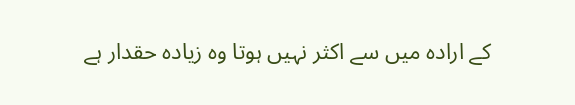کے ارادہ میں سے اکثر نہیں ہوتا وہ زیادہ حقدار ہے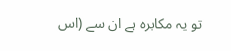تو یہ مکابرہ ہے ان سے (اس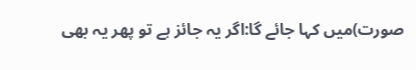صورت)میں کہا جائے گا:اگر یہ جائز ہے تو پھر یہ بھی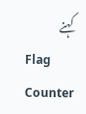کہنے
Flag Counter